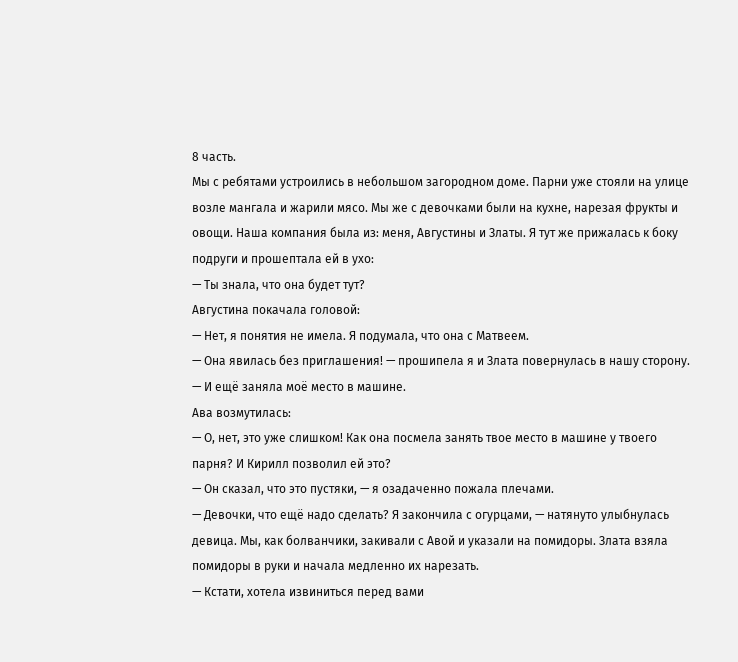8 часть.
Мы с ребятами устроились в небольшом загородном доме. Парни уже стояли на улице возле мангала и жарили мясо. Мы же с девочками были на кухне, нарезая фрукты и овощи. Наша компания была из: меня, Августины и Златы. Я тут же прижалась к боку подруги и прошептала ей в ухо:
— Ты знала, что она будет тут?
Августина покачала головой:
— Нет, я понятия не имела. Я подумала, что она с Матвеем.
— Она явилась без приглашения! — прошипела я и Злата повернулась в нашу сторону. — И ещё заняла моё место в машине.
Ава возмутилась:
— О, нет, это уже слишком! Как она посмела занять твое место в машине у твоего парня? И Кирилл позволил ей это?
— Он сказал, что это пустяки, — я озадаченно пожала плечами.
— Девочки, что ещё надо сделать? Я закончила с огурцами, — натянуто улыбнулась девица. Мы, как болванчики, закивали с Авой и указали на помидоры. Злата взяла помидоры в руки и начала медленно их нарезать.
— Кстати, хотела извиниться перед вами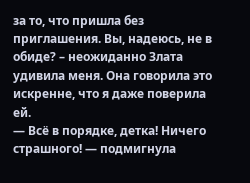за то, что пришла без приглашения. Вы, надеюсь, не в обиде? – неожиданно Злата удивила меня. Она говорила это искренне, что я даже поверила ей.
— Всё в порядке, детка! Ничего страшного! — подмигнула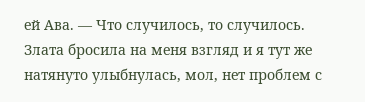ей Ава. — Что случилось, то случилось.
Злата бросила на меня взгляд и я тут же натянуто улыбнулась, мол, нет проблем с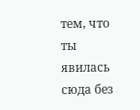тем, что ты явилась сюда без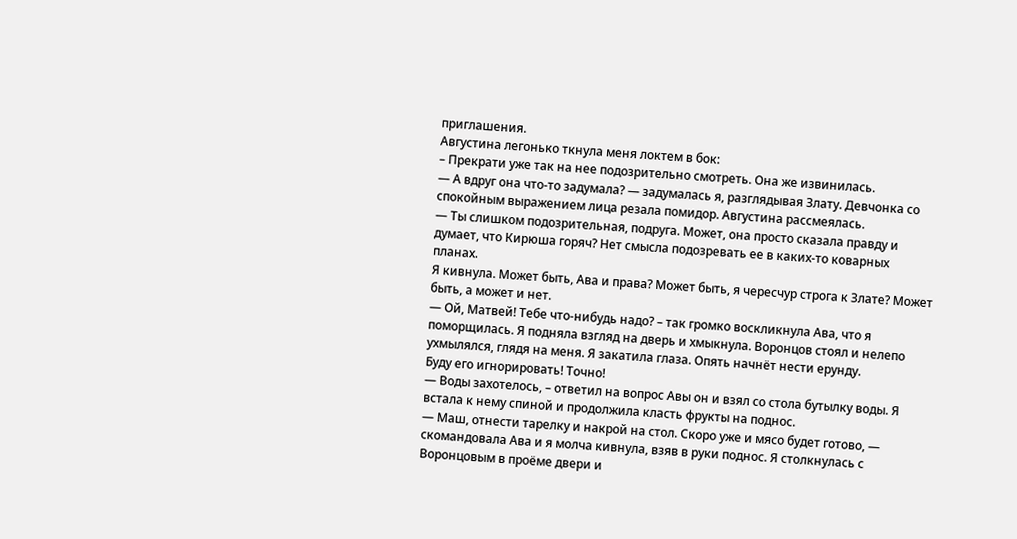приглашения.
Августина легонько ткнула меня локтем в бок:
– Прекрати уже так на нее подозрительно смотреть. Она же извинилась.
— А вдруг она что-то задумала? — задумалась я, разглядывая Злату. Девчонка со спокойным выражением лица резала помидор. Августина рассмеялась.
— Ты слишком подозрительная, подруга. Может, она просто сказала правду и думает, что Кирюша горяч? Нет смысла подозревать ее в каких-то коварных планах.
Я кивнула. Может быть, Ава и права? Может быть, я чересчур строга к Злате? Может быть, а может и нет.
— Ой, Матвей! Тебе что-нибудь надо? – так громко воскликнула Ава, что я поморщилась. Я подняла взгляд на дверь и хмыкнула. Воронцов стоял и нелепо ухмылялся, глядя на меня. Я закатила глаза. Опять начнёт нести ерунду.
Буду его игнорировать! Точно!
— Воды захотелось, – ответил на вопрос Авы он и взял со стола бутылку воды. Я встала к нему спиной и продолжила класть фрукты на поднос.
— Маш, отнести тарелку и накрой на стол. Скоро уже и мясо будет готово, — скомандовала Ава и я молча кивнула, взяв в руки поднос. Я столкнулась с Воронцовым в проёме двери и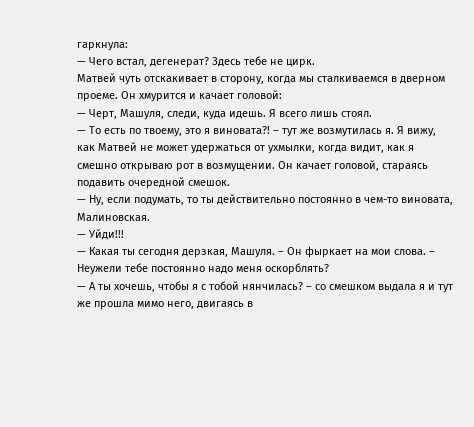гаркнула:
— Чего встал, дегенерат? Здесь тебе не цирк.
Матвей чуть отскакивает в сторону, когда мы сталкиваемся в дверном проеме. Он хмурится и качает головой:
— Черт, Машуля, следи, куда идешь. Я всего лишь стоял.
— То есть по твоему, это я виновата?! – тут же возмутилась я. Я вижу, как Матвей не может удержаться от ухмылки, когда видит, как я смешно открываю рот в возмущении. Он качает головой, стараясь подавить очередной смешок.
— Ну, если подумать, то ты действительно постоянно в чем-то виновата, Малиновская.
— Уйди!!!
— Какая ты сегодня дерзкая, Машуля. – Он фыркает на мои слова. – Неужели тебе постоянно надо меня оскорблять?
— А ты хочешь, чтобы я с тобой нянчилась? – со смешком выдала я и тут же прошла мимо него, двигаясь в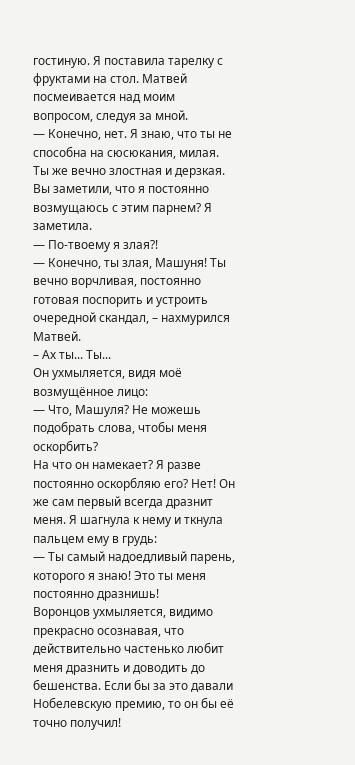гостиную. Я поставила тарелку с фруктами на стол. Матвей посмеивается над моим вопросом, следуя за мной.
— Конечно, нет. Я знаю, что ты не способна на сюсюкания, милая. Ты же вечно злостная и дерзкая.
Вы заметили, что я постоянно возмущаюсь с этим парнем? Я заметила.
— По-твоему я злая?!
— Конечно, ты злая, Машуня! Ты вечно ворчливая, постоянно готовая поспорить и устроить очередной скандал, – нахмурился Матвей.
– Ах ты... Ты...
Он ухмыляется, видя моё возмущённое лицо:
— Что, Машуля? Не можешь подобрать слова, чтобы меня оскорбить?
На что он намекает? Я разве постоянно оскорбляю его? Нет! Он же сам первый всегда дразнит меня. Я шагнула к нему и ткнула пальцем ему в грудь:
— Ты самый надоедливый парень, которого я знаю! Это ты меня постоянно дразнишь!
Воронцов ухмыляется, видимо прекрасно осознавая, что действительно частенько любит меня дразнить и доводить до бешенства. Если бы за это давали Нобелевскую премию, то он бы её точно получил!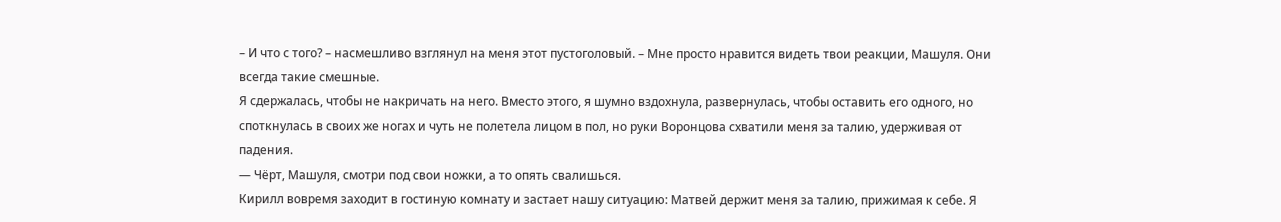– И что с того? – насмешливо взглянул на меня этот пустоголовый. – Мне просто нравится видеть твои реакции, Машуля. Они всегда такие смешные.
Я сдержалась, чтобы не накричать на него. Вместо этого, я шумно вздохнула, развернулась, чтобы оставить его одного, но споткнулась в своих же ногах и чуть не полетела лицом в пол, но руки Воронцова схватили меня за талию, удерживая от падения.
— Чёрт, Машуля, смотри под свои ножки, а то опять свалишься.
Кирилл вовремя заходит в гостиную комнату и застает нашу ситуацию: Матвей держит меня за талию, прижимая к себе. Я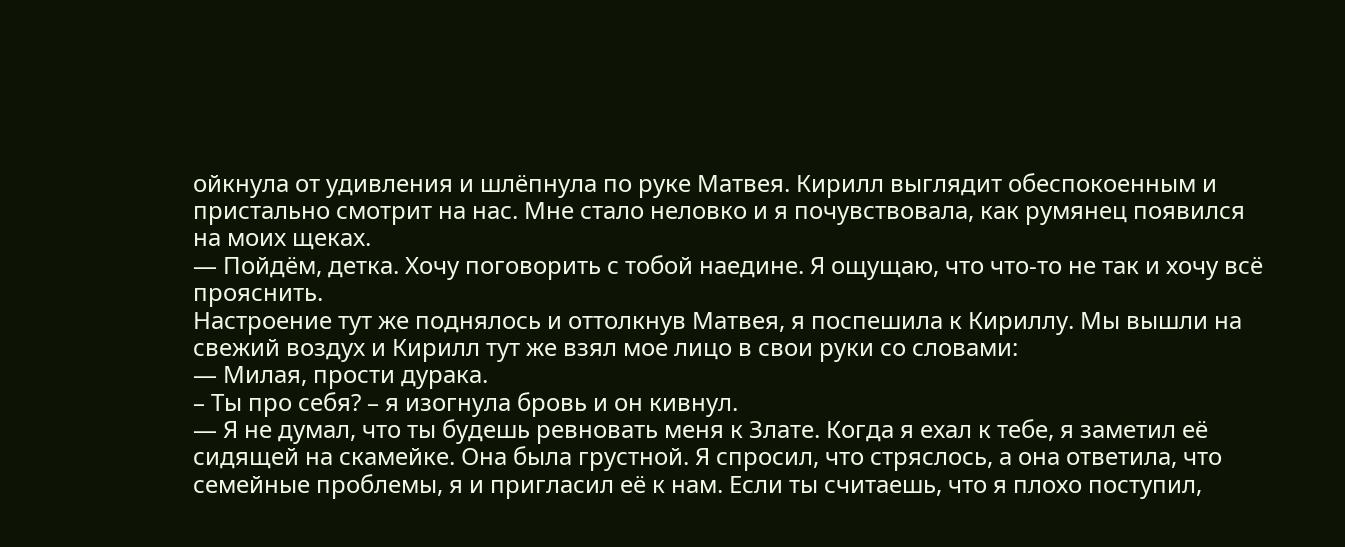ойкнула от удивления и шлёпнула по руке Матвея. Кирилл выглядит обеспокоенным и пристально смотрит на нас. Мне стало неловко и я почувствовала, как румянец появился на моих щеках.
— Пойдём, детка. Хочу поговорить с тобой наедине. Я ощущаю, что что-то не так и хочу всё прояснить.
Настроение тут же поднялось и оттолкнув Матвея, я поспешила к Кириллу. Мы вышли на свежий воздух и Кирилл тут же взял мое лицо в свои руки со словами:
— Милая, прости дурака.
– Ты про себя? – я изогнула бровь и он кивнул.
— Я не думал, что ты будешь ревновать меня к Злате. Когда я ехал к тебе, я заметил её сидящей на скамейке. Она была грустной. Я спросил, что стряслось, а она ответила, что семейные проблемы, я и пригласил её к нам. Если ты считаешь, что я плохо поступил,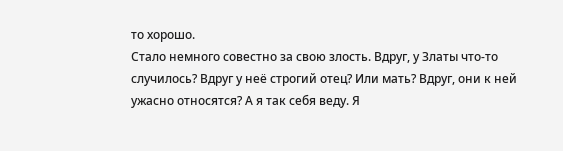то хорошо.
Стало немного совестно за свою злость. Вдруг, у Златы что-то случилось? Вдруг у неё строгий отец? Или мать? Вдруг, они к ней ужасно относятся? А я так себя веду. Я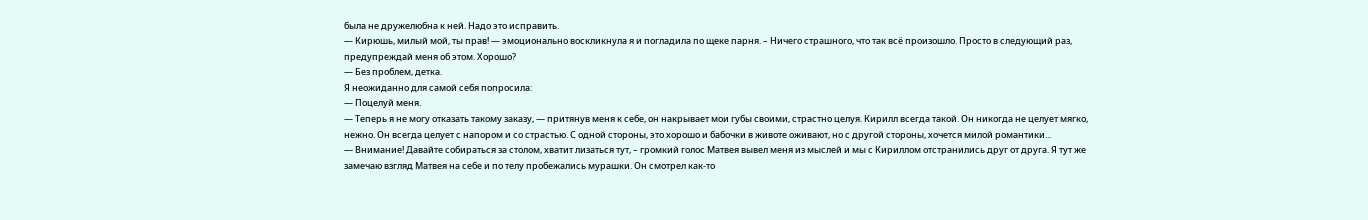была не дружелюбна к ней. Надо это исправить.
— Кирюшь, милый мой, ты прав! — эмоционально воскликнула я и погладила по щеке парня. – Ничего страшного, что так всё произошло. Просто в следующий раз, предупреждай меня об этом. Хорошо?
— Без проблем, детка.
Я неожиданно для самой себя попросила:
— Поцелуй меня.
— Теперь я не могу отказать такому заказу, — притянув меня к себе, он накрывает мои губы своими, страстно целуя. Кирилл всегда такой. Он никогда не целует мягко, нежно. Он всегда целует с напором и со страстью. С одной стороны, это хорошо и бабочки в животе оживают, но с другой стороны, хочется милой романтики...
— Внимание! Давайте собираться за столом, хватит лизаться тут, – громкий голос Матвея вывел меня из мыслей и мы с Кириллом отстранились друг от друга. Я тут же замечаю взгляд Матвея на себе и по телу пробежались мурашки. Он смотрел как-то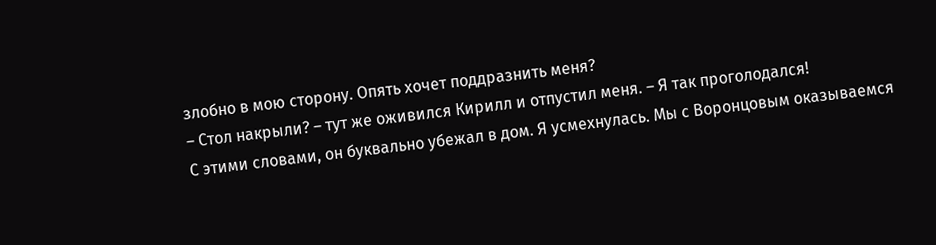злобно в мою сторону. Опять хочет поддразнить меня?
– Стол накрыли? – тут же оживился Кирилл и отпустил меня. – Я так проголодался!
С этими словами, он буквально убежал в дом. Я усмехнулась. Мы с Воронцовым оказываемся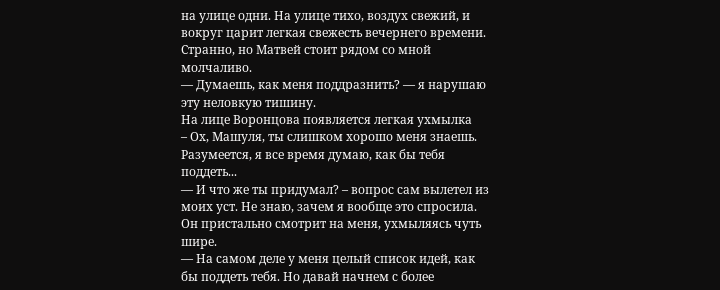на улице одни. На улице тихо, воздух свежий, и вокруг царит легкая свежесть вечернего времени. Странно, но Матвей стоит рядом со мной молчаливо.
— Думаешь, как меня поддразнить? — я нарушаю эту неловкую тишину.
На лице Воронцова появляется легкая ухмылка
– Ох, Машуля, ты слишком хорошо меня знаешь. Разумеется, я все время думаю, как бы тебя поддеть...
— И что же ты придумал? – вопрос сам вылетел из моих уст. Не знаю, зачем я вообще это спросила.
Он пристально смотрит на меня, ухмыляясь чуть шире.
— На самом деле у меня целый список идей, как бы поддеть тебя. Но давай начнем с более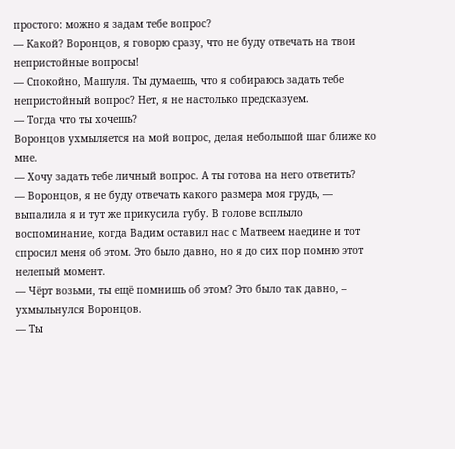простого: можно я задам тебе вопрос?
— Какой? Воронцов, я говорю сразу, что не буду отвечать на твои непристойные вопросы!
— Спокойно, Машуля. Ты думаешь, что я собираюсь задать тебе непристойный вопрос? Нет, я не настолько предсказуем.
— Тогда что ты хочешь?
Воронцов ухмыляется на мой вопрос, делая небольшой шаг ближе ко мне.
— Хочу задать тебе личный вопрос. А ты готова на него ответить?
— Воронцов, я не буду отвечать какого размера моя грудь, — выпалила я и тут же прикусила губу. В голове всплыло воспоминание, когда Вадим оставил нас с Матвеем наедине и тот спросил меня об этом. Это было давно, но я до сих пор помню этот нелепый момент.
— Чёрт возьми, ты ещё помнишь об этом? Это было так давно, – ухмыльнулся Воронцов.
— Ты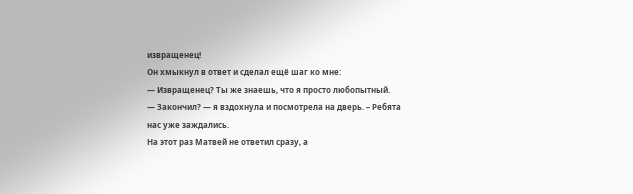извращенец!
Он хмыкнул в ответ и сделал ещё шаг ко мне:
— Извращенец? Ты же знаешь, что я просто любопытный.
— Закончил? — я вздохнула и посмотрела на дверь. – Ребята нас уже заждались.
На этот раз Матвей не ответил сразу, а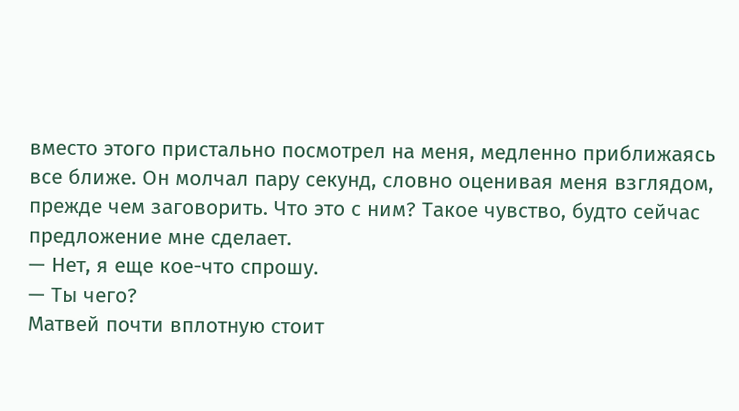вместо этого пристально посмотрел на меня, медленно приближаясь все ближе. Он молчал пару секунд, словно оценивая меня взглядом, прежде чем заговорить. Что это с ним? Такое чувство, будто сейчас предложение мне сделает.
— Нет, я еще кое-что спрошу.
— Ты чего?
Матвей почти вплотную стоит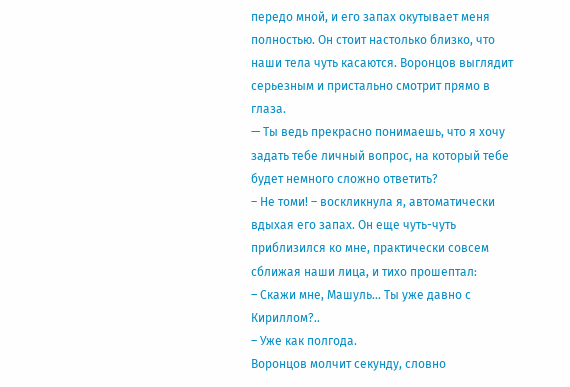передо мной, и его запах окутывает меня полностью. Он стоит настолько близко, что наши тела чуть касаются. Воронцов выглядит серьезным и пристально смотрит прямо в глаза.
— Ты ведь прекрасно понимаешь, что я хочу задать тебе личный вопрос, на который тебе будет немного сложно ответить?
– Не томи! – воскликнула я, автоматически вдыхая его запах. Он еще чуть-чуть приблизился ко мне, практически совсем сближая наши лица, и тихо прошептал:
– Скажи мне, Машуль... Ты уже давно с Кириллом?..
– Уже как полгода.
Воронцов молчит секунду, словно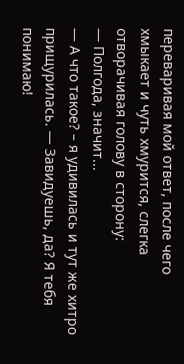переваривая мой ответ, после чего хмыкает и чуть хмурится, слегка отворачивая голову в сторону:
— Полгода, значит...
— А что такое? – я удивилась и тут же хитро прищурилась. — Завидуешь, да? Я тебя понимаю!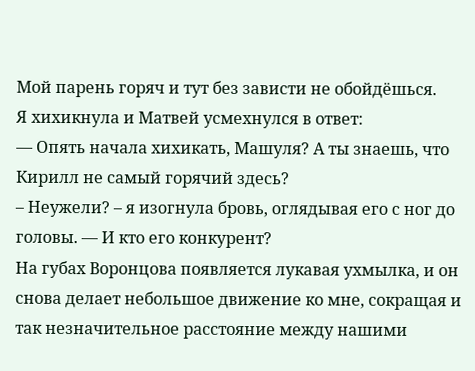Мой парень горяч и тут без зависти не обойдёшься.
Я хихикнула и Матвей усмехнулся в ответ:
— Опять начала хихикать, Машуля? А ты знаешь, что Кирилл не самый горячий здесь?
– Неужели? – я изогнула бровь, оглядывая его с ног до головы. — И кто его конкурент?
На губах Воронцова появляется лукавая ухмылка, и он снова делает небольшое движение ко мне, сокращая и так незначительное расстояние между нашими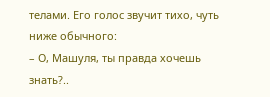телами. Его голос звучит тихо, чуть ниже обычного:
– О, Машуля, ты правда хочешь знать?..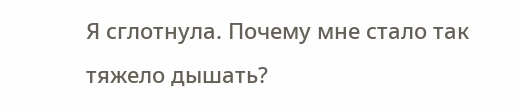Я сглотнула. Почему мне стало так тяжело дышать?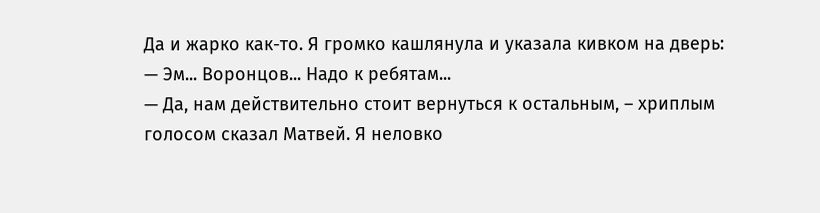Да и жарко как-то. Я громко кашлянула и указала кивком на дверь:
— Эм... Воронцов... Надо к ребятам...
— Да, нам действительно стоит вернуться к остальным, – хриплым голосом сказал Матвей. Я неловко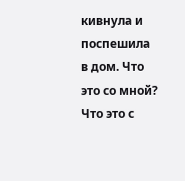кивнула и поспешила в дом. Что это со мной? Что это с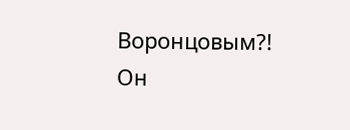Воронцовым?! Он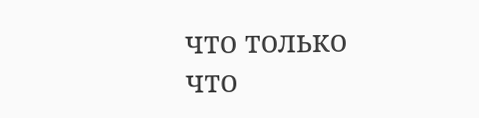что только что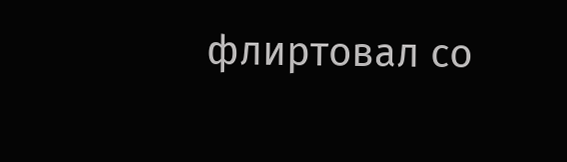флиртовал со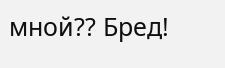мной?? Бред!